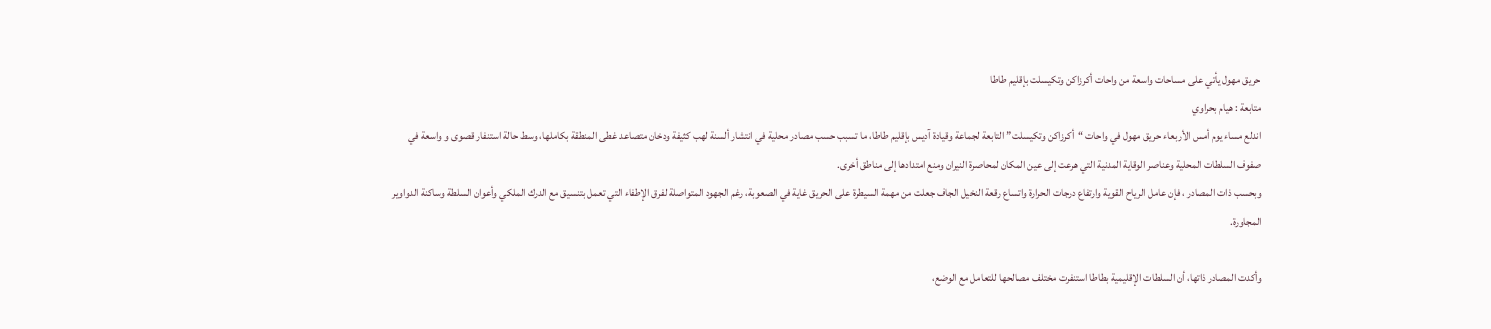حريق مهول يأتي على مساحات واسعة من واحات أكرزاكن وتكيسلت بإقليم طاطا
متابعة : هيام بحراوي
اندلع مساء يوم أمس الأربعاء حريق مهول في واحات “أكرزاكن وتكيسلت” التابعة لجماعة وقيادة آديس بإقليم طاطا، ما تسبب حسب مصادر محلية في انتشار ألسنة لهب كثيفة ودخان متصاعد غطى المنطقة بكاملها، وسط حالة استنفار قصوى و واسعة في صفوف السلطات المحلية وعناصر الوقاية المدنية التي هرعت إلى عين المكان لمحاصرة النيران ومنع امتدادها إلى مناطق أخرى.
وبحسب ذات المصادر ، فإن عامل الرياح القوية وارتفاع درجات الحرارة واتساع رقعة النخيل الجاف جعلت من مهمة السيطرة على الحريق غاية في الصعوبة، رغم الجهود المتواصلة لفرق الإطفاء التي تعمل بتنسيق مع الدرك الملكي وأعوان السلطة وساكنة الدواوير المجاورة.

وأكدت المصادر ذاتها، أن السلطات الإقليمية بطاطا استنفرت مختلف مصالحها للتعامل مع الوضع،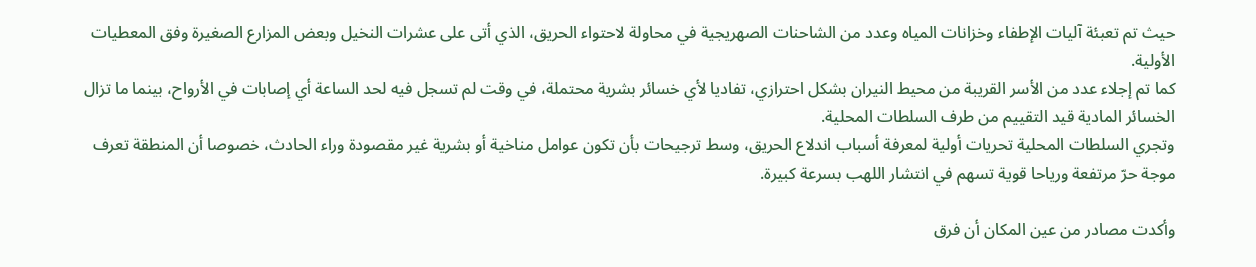حيث تم تعبئة آليات الإطفاء وخزانات المياه وعدد من الشاحنات الصهريجية في محاولة لاحتواء الحريق، الذي أتى على عشرات النخيل وبعض المزارع الصغيرة وفق المعطيات الأولية.
كما تم إجلاء عدد من الأسر القريبة من محيط النيران بشكل احترازي، تفاديا لأي خسائر بشرية محتملة، في وقت لم تسجل فيه لحد الساعة أي إصابات في الأرواح، بينما ما تزال الخسائر المادية قيد التقييم من طرف السلطات المحلية.
وتجري السلطات المحلية تحريات أولية لمعرفة أسباب اندلاع الحريق، وسط ترجيحات بأن تكون عوامل مناخية أو بشرية غير مقصودة وراء الحادث، خصوصا أن المنطقة تعرف موجة حرّ مرتفعة ورياحا قوية تسهم في انتشار اللهب بسرعة كبيرة.

وأكدت مصادر من عين المكان أن فرق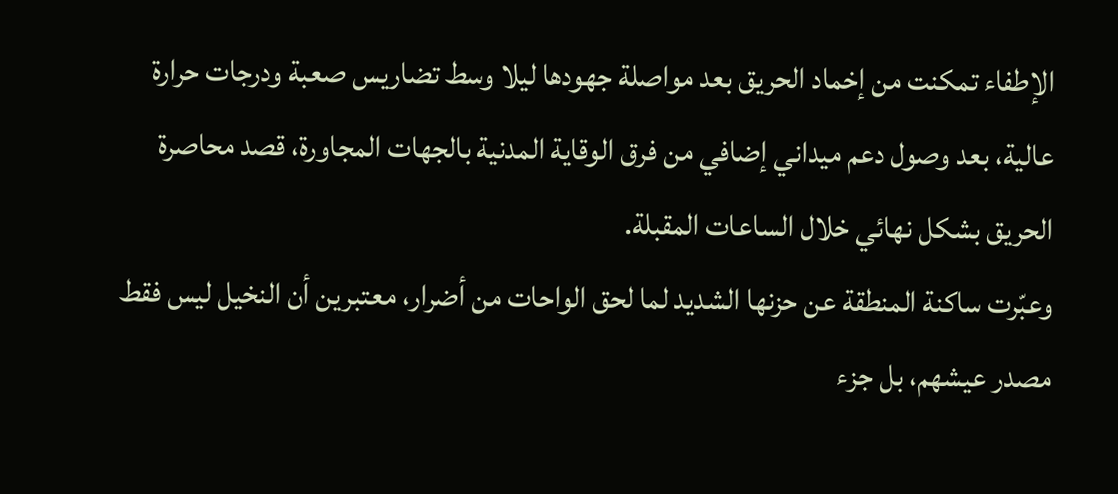الإطفاء تمكنت من إخماد الحريق بعد مواصلة جهودها ليلا وسط تضاريس صعبة ودرجات حرارة عالية، بعد وصول دعم ميداني إضافي من فرق الوقاية المدنية بالجهات المجاورة، قصد محاصرة الحريق بشكل نهائي خلال الساعات المقبلة.
وعبّرت ساكنة المنطقة عن حزنها الشديد لما لحق الواحات من أضرار، معتبرين أن النخيل ليس فقط مصدر عيشهم، بل جزء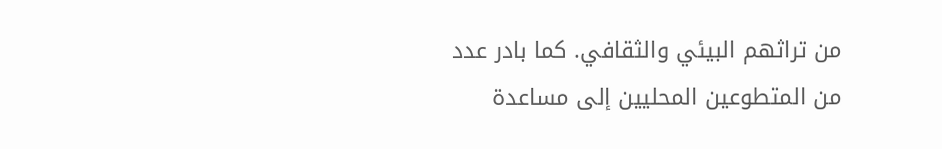من تراثهم البيئي والثقافي. كما بادر عدد من المتطوعين المحليين إلى مساعدة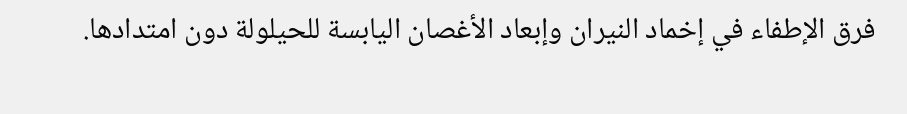فرق الإطفاء في إخماد النيران وإبعاد الأغصان اليابسة للحيلولة دون امتدادها.